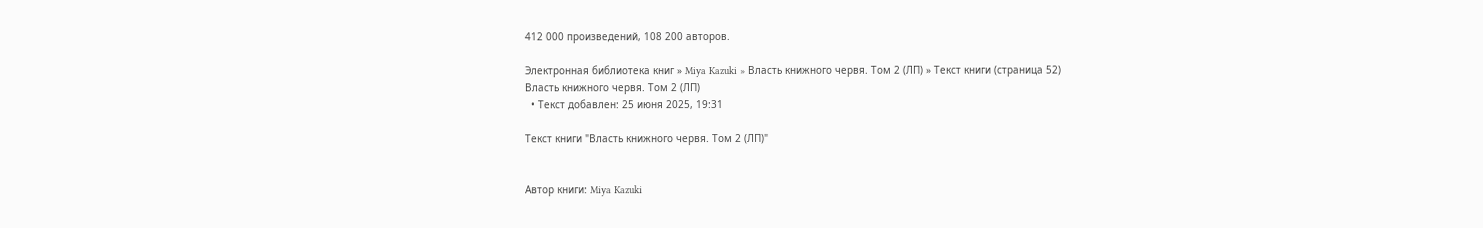412 000 произведений, 108 200 авторов.

Электронная библиотека книг » Miya Kazuki » Власть книжного червя. Том 2 (ЛП) » Текст книги (страница 52)
Власть книжного червя. Том 2 (ЛП)
  • Текст добавлен: 25 июня 2025, 19:31

Текст книги "Власть книжного червя. Том 2 (ЛП)"


Автор книги: Miya Kazuki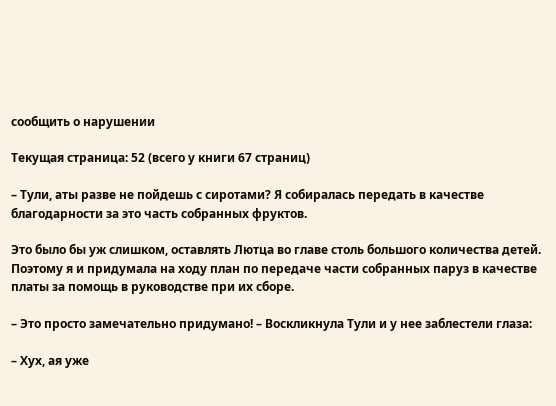сообщить о нарушении

Текущая страница: 52 (всего у книги 67 страниц)

– Тули, аты разве не пойдешь с сиротами? Я собиралась передать в качестве благодарности за это часть собранных фруктов.

Это было бы уж слишком, оставлять Лютца во главе столь большого количества детей. Поэтому я и придумала на ходу план по передаче части собранных паруз в качестве платы за помощь в руководстве при их сборе.

– Это просто замечательно придумано! – Воскликнула Тули и у нее заблестели глаза:

– Хух, ая уже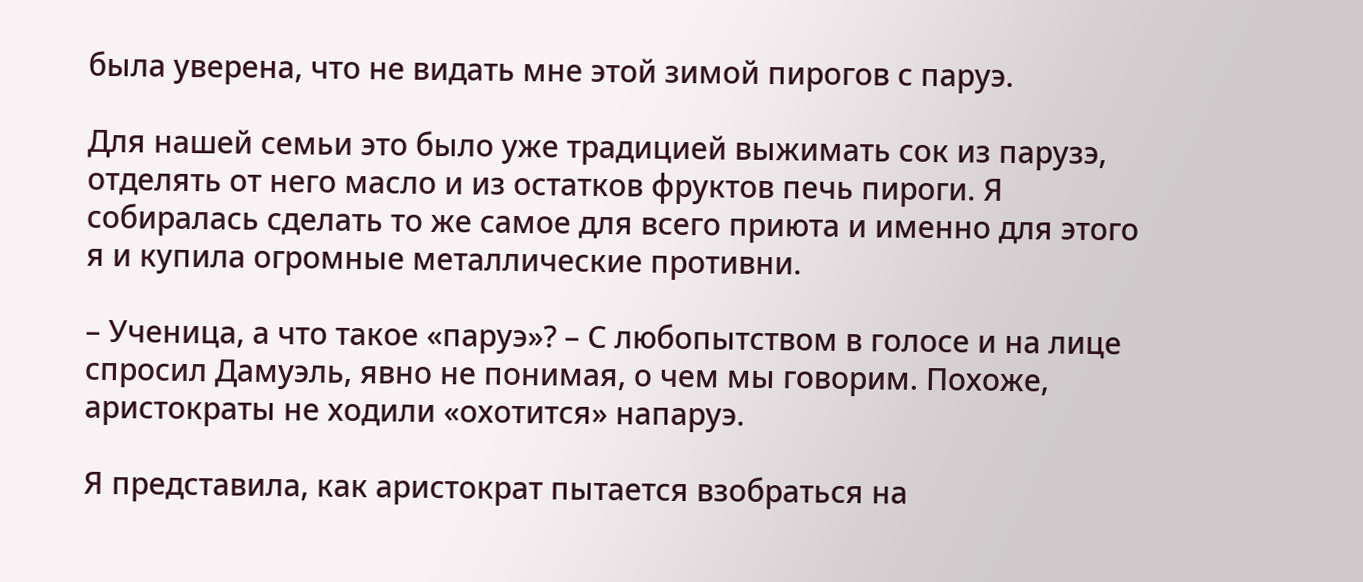была уверена, что не видать мне этой зимой пирогов с паруэ.

Для нашей семьи это было уже традицией выжимать сок из парузэ, отделять от него масло и из остатков фруктов печь пироги. Я собиралась сделать то же самое для всего приюта и именно для этого я и купила огромные металлические противни.

– Ученица, а что такое «паруэ»? – С любопытством в голосе и на лице спросил Дамуэль, явно не понимая, о чем мы говорим. Похоже, аристократы не ходили «охотится» напаруэ.

Я представила, как аристократ пытается взобраться на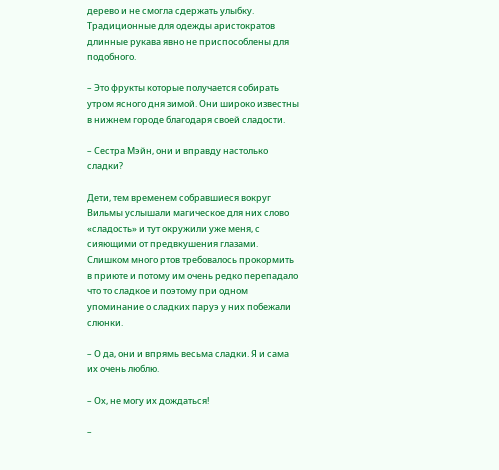дерево и не смогла сдержать улыбку. Традиционные для одежды аристократов длинные рукава явно не приспособлены для подобного.

– Это фрукты которые получается собирать утром ясного дня зимой. Они широко известны в нижнем городе благодаря своей сладости.

– Сестра Мэйн, они и вправду настолько сладки?

Дети, тем временем собравшиеся вокруг Вильмы услышали магическое для них слово «сладость» и тут окружили уже меня, с сияющими от предвкушения глазами. Слишком много ртов требовалось прокормить в приюте и потому им очень редко перепадало что то сладкое и поэтому при одном упоминание о сладких паруэ у них побежали слюнки.

– О да, они и впрямь весьма сладки. Я и сама их очень люблю.

– Ох, не могу их дождаться!

–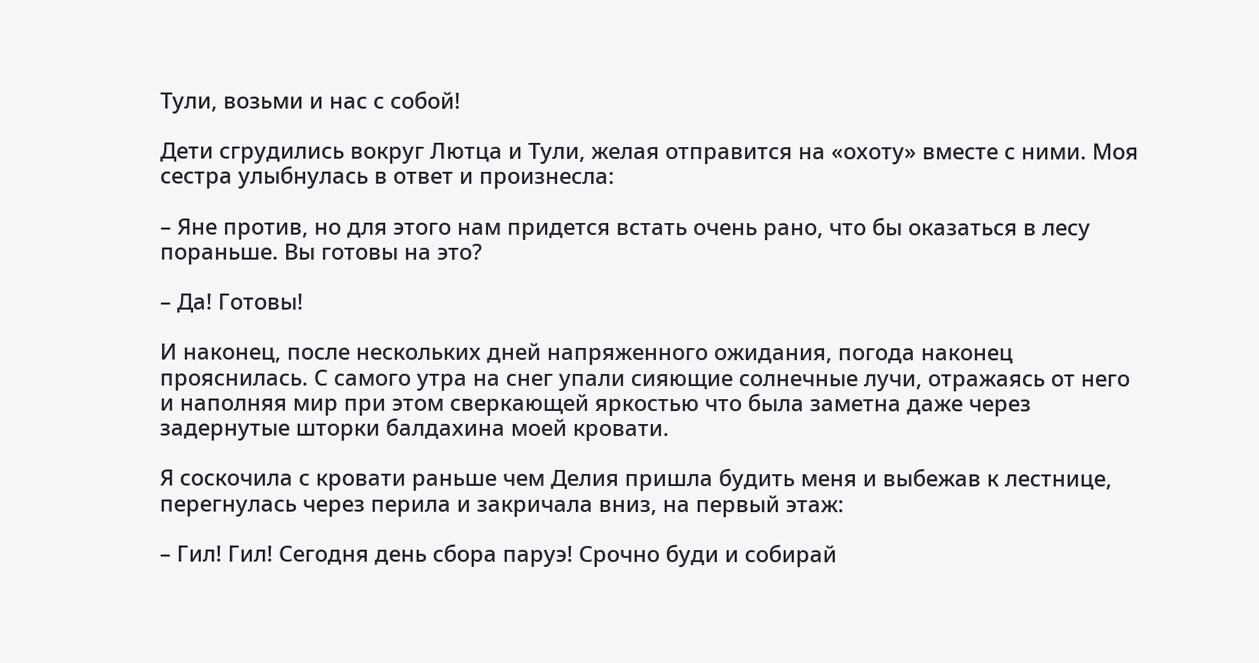Тули, возьми и нас с собой!

Дети сгрудились вокруг Лютца и Тули, желая отправится на «охоту» вместе с ними. Моя сестра улыбнулась в ответ и произнесла:

– Яне против, но для этого нам придется встать очень рано, что бы оказаться в лесу пораньше. Вы готовы на это?

– Да! Готовы!

И наконец, после нескольких дней напряженного ожидания, погода наконец прояснилась. С самого утра на снег упали сияющие солнечные лучи, отражаясь от него и наполняя мир при этом сверкающей яркостью что была заметна даже через задернутые шторки балдахина моей кровати.

Я соскочила с кровати раньше чем Делия пришла будить меня и выбежав к лестнице, перегнулась через перила и закричала вниз, на первый этаж:

– Гил! Гил! Сегодня день сбора паруэ! Срочно буди и собирай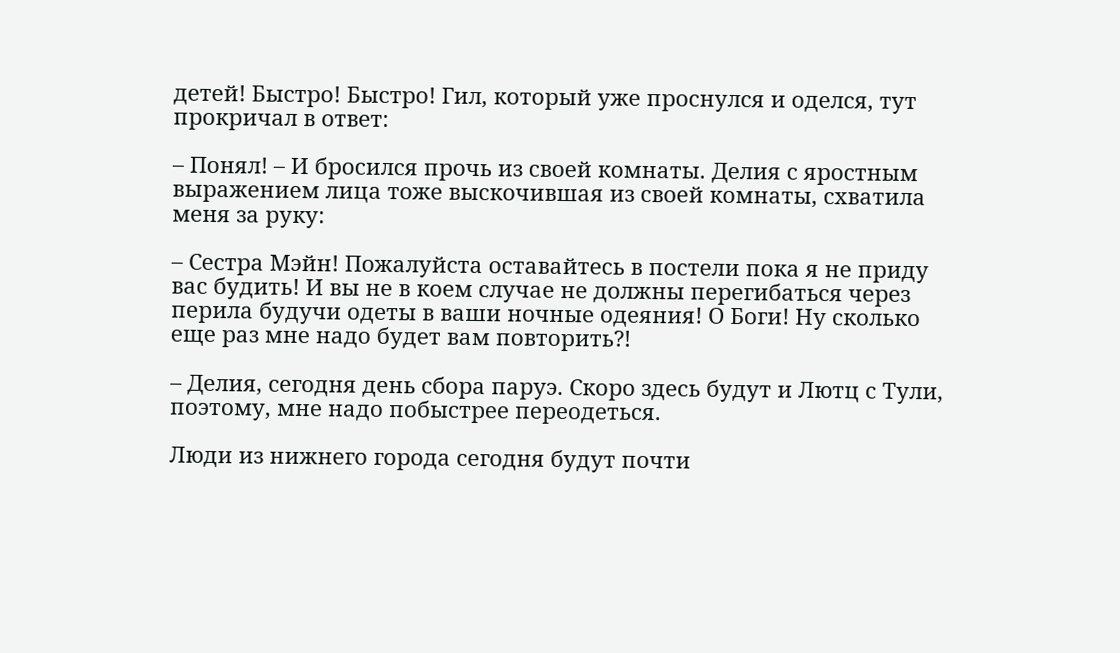детей! Быстро! Быстро! Гил, который уже проснулся и оделся, тут прокричал в ответ:

– Понял! – И бросился прочь из своей комнаты. Делия с яростным выражением лица тоже выскочившая из своей комнаты, схватила меня за руку:

– Сестра Мэйн! Пожалуйста оставайтесь в постели пока я не приду вас будить! И вы не в коем случае не должны перегибаться через перила будучи одеты в ваши ночные одеяния! О Боги! Ну сколько еще раз мне надо будет вам повторить?!

– Делия, сегодня день сбора паруэ. Скоро здесь будут и Лютц с Тули, поэтому, мне надо побыстрее переодеться.

Люди из нижнего города сегодня будут почти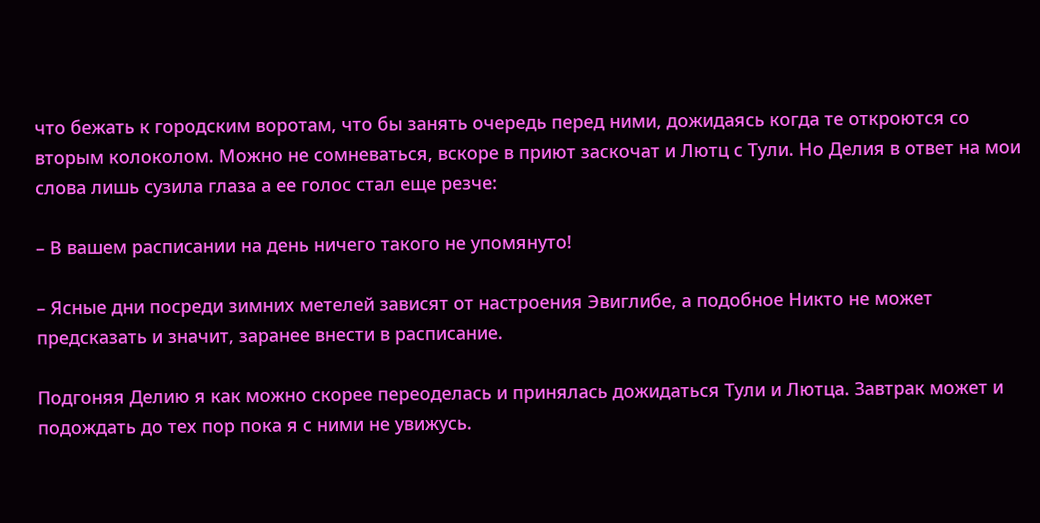что бежать к городским воротам, что бы занять очередь перед ними, дожидаясь когда те откроются со вторым колоколом. Можно не сомневаться, вскоре в приют заскочат и Лютц с Тули. Но Делия в ответ на мои слова лишь сузила глаза а ее голос стал еще резче:

– В вашем расписании на день ничего такого не упомянуто!

– Ясные дни посреди зимних метелей зависят от настроения Эвиглибе, а подобное Никто не может предсказать и значит, заранее внести в расписание.

Подгоняя Делию я как можно скорее переоделась и принялась дожидаться Тули и Лютца. Завтрак может и подождать до тех пор пока я с ними не увижусь.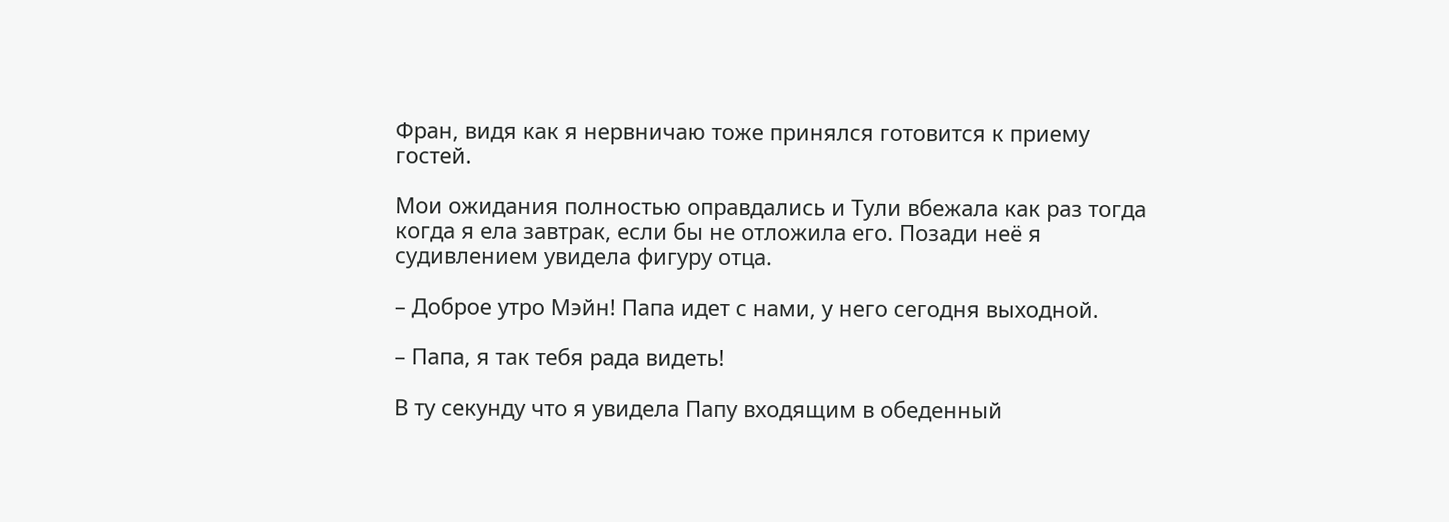Фран, видя как я нервничаю тоже принялся готовится к приему гостей.

Мои ожидания полностью оправдались и Тули вбежала как раз тогда когда я ела завтрак, если бы не отложила его. Позади неё я судивлением увидела фигуру отца.

– Доброе утро Мэйн! Папа идет с нами, у него сегодня выходной.

– Папа, я так тебя рада видеть!

В ту секунду что я увидела Папу входящим в обеденный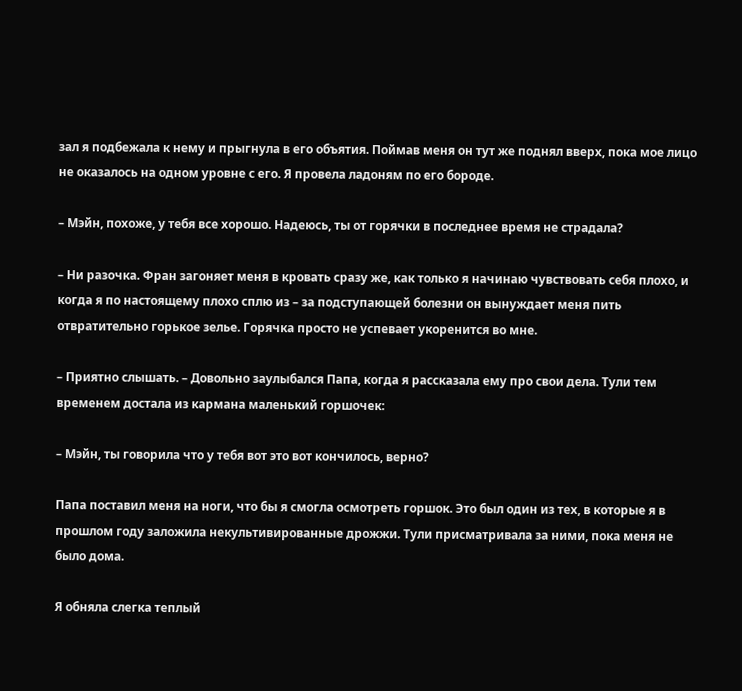зал я подбежала к нему и прыгнула в его объятия. Поймав меня он тут же поднял вверх, пока мое лицо не оказалось на одном уровне с его. Я провела ладоням по его бороде.

– Мэйн, похоже, у тебя все хорошо. Надеюсь, ты от горячки в последнее время не страдала?

– Ни разочка. Фран загоняет меня в кровать сразу же, как только я начинаю чувствовать себя плохо, и когда я по настоящему плохо сплю из – за подступающей болезни он вынуждает меня пить отвратительно горькое зелье. Горячка просто не успевает укоренится во мне.

– Приятно слышать. – Довольно заулыбался Папа, когда я рассказала ему про свои дела. Тули тем временем достала из кармана маленький горшочек:

– Мэйн, ты говорила что у тебя вот это вот кончилось, верно?

Папа поставил меня на ноги, что бы я смогла осмотреть горшок. Это был один из тех, в которые я в прошлом году заложила некультивированные дрожжи. Тули присматривала за ними, пока меня не было дома.

Я обняла слегка теплый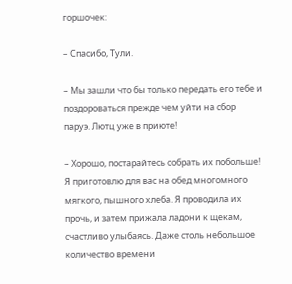горшочек:

– Спасибо, Тули.

– Мы зашли что бы только передать его тебе и поздороваться прежде чем уйти на сбор паруэ. Лютц уже в приюте!

– Хорошо, постарайтесь собрать их побольше! Я приготовлю для вас на обед многомного мягкого, пышного хлеба. Я проводила их прочь, и затем прижала ладони к щекам, счастливо улыбаясь. Даже столь небольшое количество времени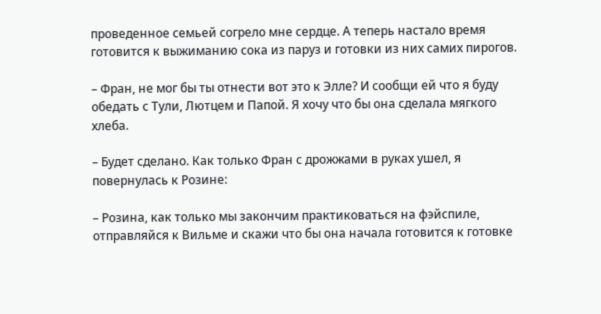проведенное семьей согрело мне сердце. А теперь настало время готовится к выжиманию сока из паруз и готовки из них самих пирогов.

– Фран, не мог бы ты отнести вот это к Элле? И сообщи ей что я буду обедать с Тули, Лютцем и Папой. Я хочу что бы она сделала мягкого хлеба.

– Будет сделано. Как только Фран с дрожжами в руках ушел, я повернулась к Розине:

– Розина, как только мы закончим практиковаться на фэйспиле, отправляйся к Вильме и скажи что бы она начала готовится к готовке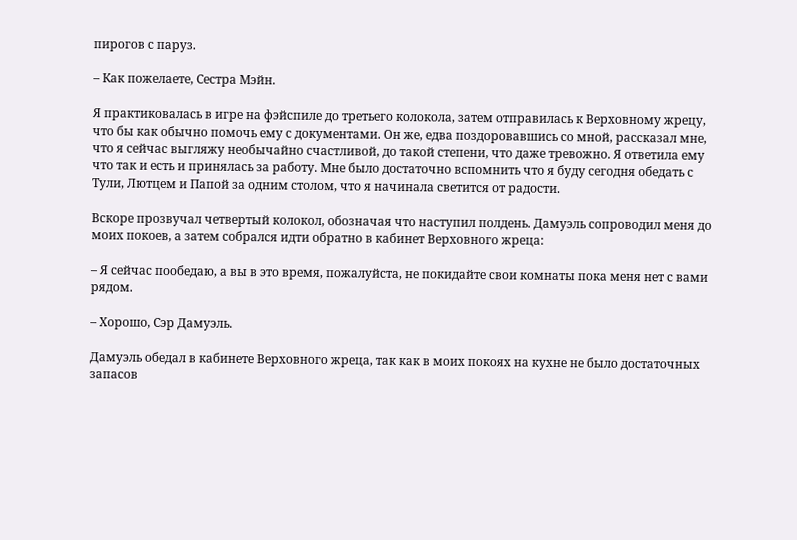пирогов с паруз.

– Как пожелаете, Сестра Мэйн.

Я практиковалась в игре на фэйспиле до третьего колокола, затем отправилась к Верховному жрецу, что бы как обычно помочь ему с документами. Он же, едва поздоровавшись со мной, рассказал мне, что я сейчас выгляжу необычайно счастливой, до такой степени, что даже тревожно. Я ответила ему что так и есть и принялась за работу. Мне было достаточно вспомнить что я буду сегодня обедать с Тули, Лютцем и Папой за одним столом, что я начинала светится от радости.

Вскоре прозвучал четвертый колокол, обозначая что наступил полдень. Дамуэль сопроводил меня до моих покоев, а затем собрался идти обратно в кабинет Верховного жреца:

– Я сейчас пообедаю, а вы в это время, пожалуйста, не покидайте свои комнаты пока меня нет с вами рядом.

– Хорошо, Сэр Дамуэль.

Дамуэль обедал в кабинете Верховного жреца, так как в моих покоях на кухне не было достаточных запасов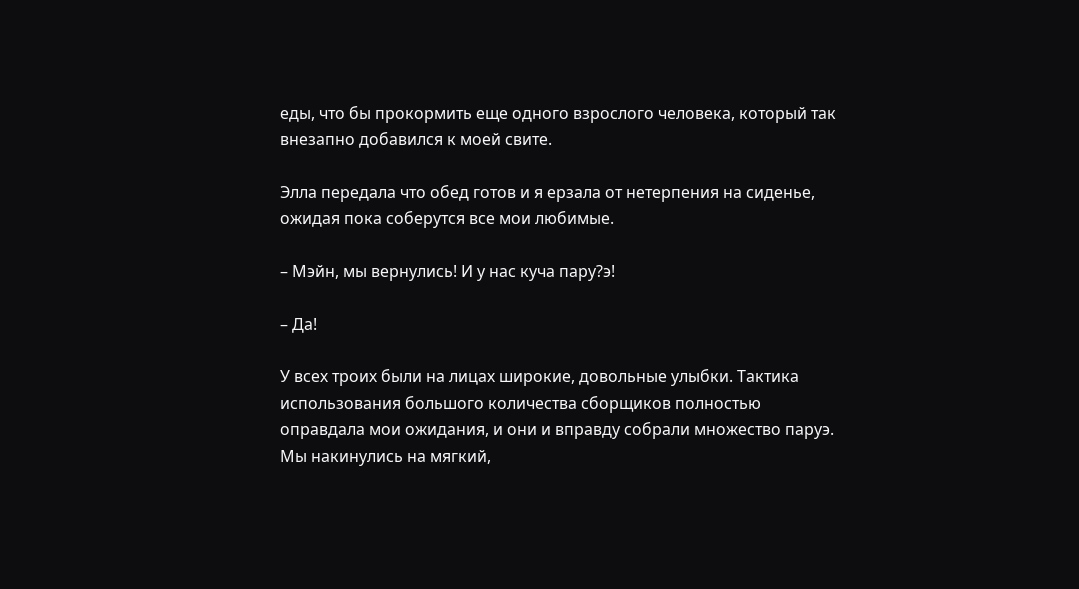еды, что бы прокормить еще одного взрослого человека, который так внезапно добавился к моей свите.

Элла передала что обед готов и я ерзала от нетерпения на сиденье, ожидая пока соберутся все мои любимые.

– Мэйн, мы вернулись! И у нас куча пару?э!

– Да!

У всех троих были на лицах широкие, довольные улыбки. Тактика использования большого количества сборщиков полностью оправдала мои ожидания, и они и вправду собрали множество паруэ. Мы накинулись на мягкий,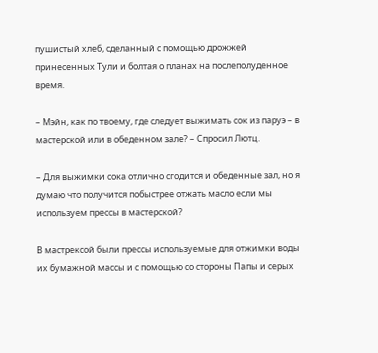пушистый хлеб, сделанный с помощью дрожжей принесенных Тули и болтая о планах на послеполуденное время.

– Мэйн, как по твоему, где следует выжимать сок из паруэ – в мастерской или в обеденном зале? – Спросил Лютц.

– Для выжимки сока отлично сгодится и обеденные зал, но я думаю что получится побыстрее отжать масло если мы используем прессы в мастерской?

В мастрексой были прессы используемые для отжимки воды их бумажной массы и с помощью со стороны Папы и серых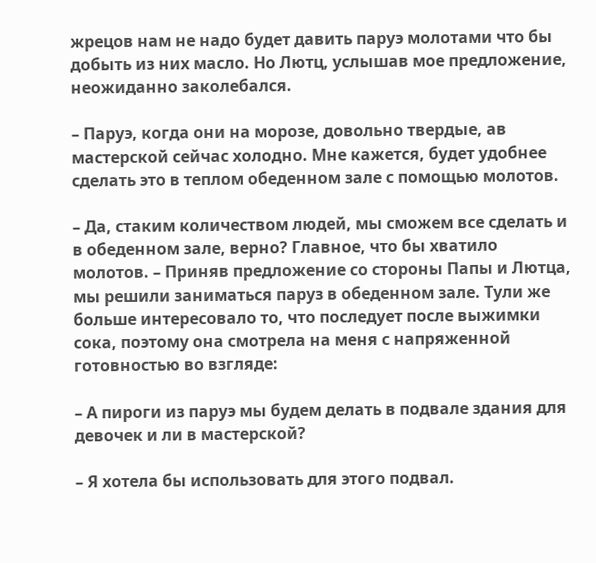жрецов нам не надо будет давить паруэ молотами что бы добыть из них масло. Но Лютц, услышав мое предложение, неожиданно заколебался.

– Паруэ, когда они на морозе, довольно твердые, ав мастерской сейчас холодно. Мне кажется, будет удобнее сделать это в теплом обеденном зале с помощью молотов.

– Да, стаким количеством людей, мы сможем все сделать и в обеденном зале, верно? Главное, что бы хватило молотов. – Приняв предложение со стороны Папы и Лютца, мы решили заниматься паруз в обеденном зале. Тули же больше интересовало то, что последует после выжимки сока, поэтому она смотрела на меня с напряженной готовностью во взгляде:

– А пироги из паруэ мы будем делать в подвале здания для девочек и ли в мастерской?

– Я хотела бы использовать для этого подвал.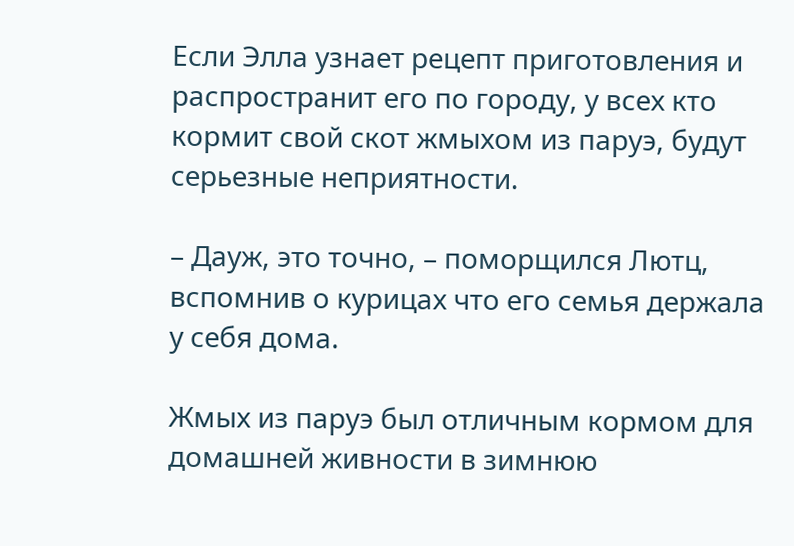Если Элла узнает рецепт приготовления и распространит его по городу, у всех кто кормит свой скот жмыхом из паруэ, будут серьезные неприятности.

– Дауж, это точно, – поморщился Лютц, вспомнив о курицах что его семья держала у себя дома.

Жмых из паруэ был отличным кормом для домашней живности в зимнюю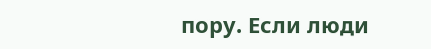пору. Если люди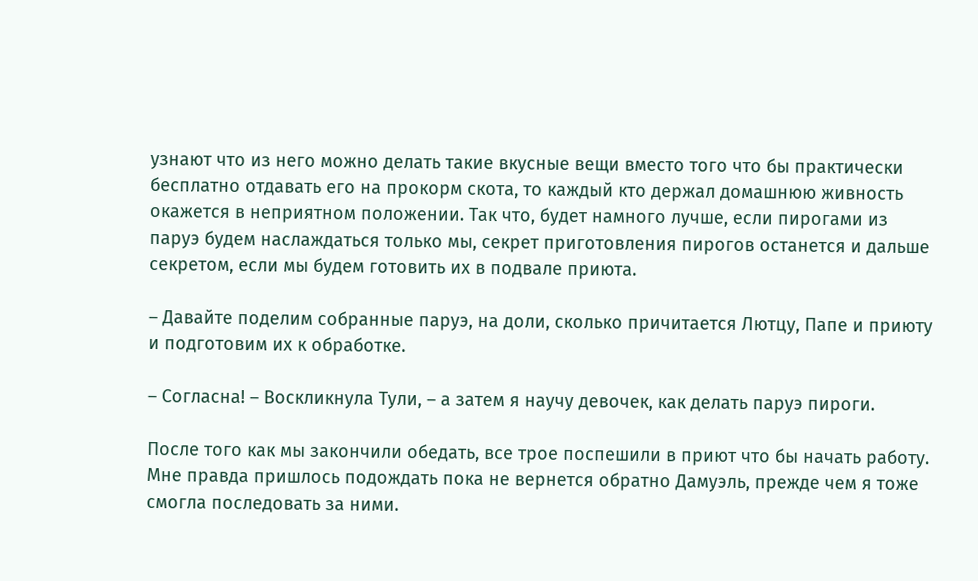узнают что из него можно делать такие вкусные вещи вместо того что бы практически бесплатно отдавать его на прокорм скота, то каждый кто держал домашнюю живность окажется в неприятном положении. Так что, будет намного лучше, если пирогами из паруэ будем наслаждаться только мы, секрет приготовления пирогов останется и дальше секретом, если мы будем готовить их в подвале приюта.

– Давайте поделим собранные паруэ, на доли, сколько причитается Лютцу, Папе и приюту и подготовим их к обработке.

– Согласна! – Воскликнула Тули, – а затем я научу девочек, как делать паруэ пироги.

После того как мы закончили обедать, все трое поспешили в приют что бы начать работу. Мне правда пришлось подождать пока не вернется обратно Дамуэль, прежде чем я тоже смогла последовать за ними.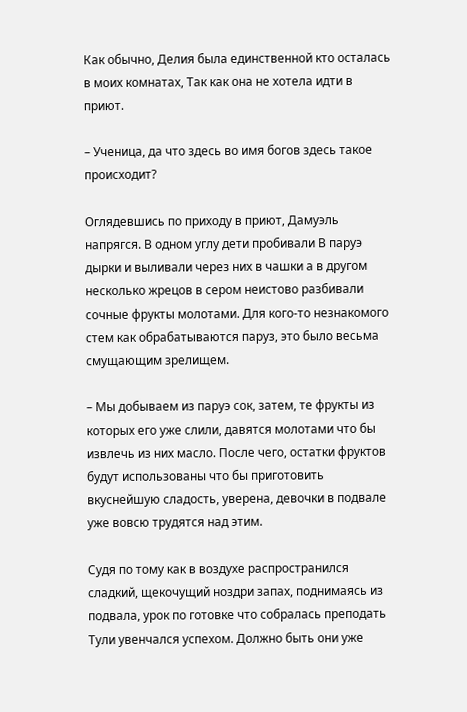Как обычно, Делия была единственной кто осталась в моих комнатах, Так как она не хотела идти в приют.

– Ученица, да что здесь во имя богов здесь такое происходит?

Оглядевшись по приходу в приют, Дамуэль напрягся. В одном углу дети пробивали В паруэ дырки и выливали через них в чашки а в другом несколько жрецов в сером неистово разбивали сочные фрукты молотами. Для кого-то незнакомого стем как обрабатываются паруз, это было весьма смущающим зрелищем.

– Мы добываем из паруэ сок, затем, те фрукты из которых его уже слили, давятся молотами что бы извлечь из них масло. После чего, остатки фруктов будут использованы что бы приготовить вкуснейшую сладость, уверена, девочки в подвале уже вовсю трудятся над этим.

Судя по тому как в воздухе распространился сладкий, щекочущий ноздри запах, поднимаясь из подвала, урок по готовке что собралась преподать Тули увенчался успехом. Должно быть они уже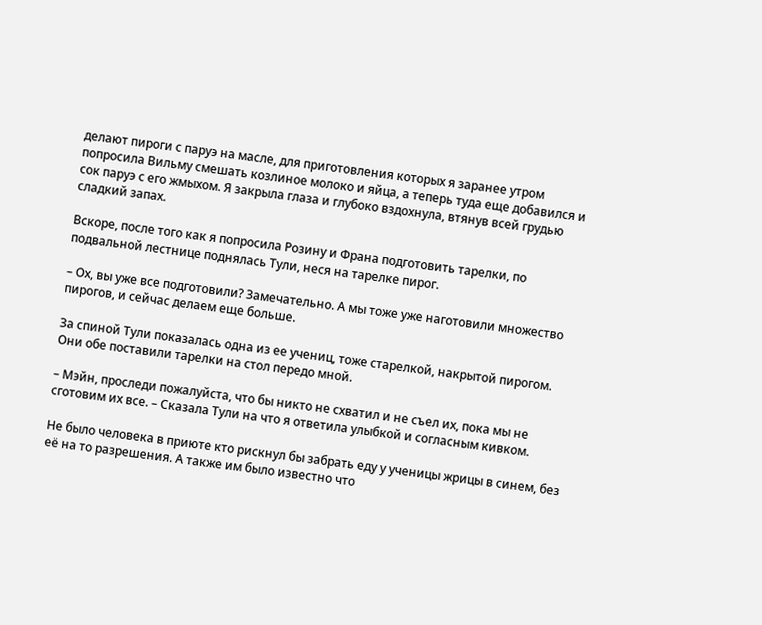делают пироги с паруэ на масле, для приготовления которых я заранее утром попросила Вильму смешать козлиное молоко и яйца, а теперь туда еще добавился и сок паруэ с его жмыхом. Я закрыла глаза и глубоко вздохнула, втянув всей грудью сладкий запах.

Вскоре, после того как я попросила Розину и Франа подготовить тарелки, по подвальной лестнице поднялась Тули, неся на тарелке пирог.

– Ох, вы уже все подготовили? Замечательно. А мы тоже уже наготовили множество пирогов, и сейчас делаем еще больше.

За спиной Тули показалась одна из ее учениц, тоже старелкой, накрытой пирогом. Они обе поставили тарелки на стол передо мной.

– Мэйн, проследи пожалуйста, что бы никто не схватил и не съел их, пока мы не сготовим их все. – Сказала Тули на что я ответила улыбкой и согласным кивком.

Не было человека в приюте кто рискнул бы забрать еду у ученицы жрицы в синем, без её на то разрешения. А также им было известно что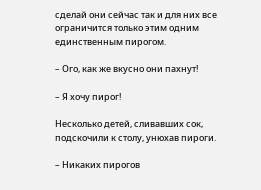сделай они сейчас так и для них все ограничится только этим одним единственным пирогом.

– Ого, как же вкусно они пахнут!

– Я хочу пирог!

Несколько детей, сливавших сок, подскочили к столу, унюхав пироги.

– Никаких пирогов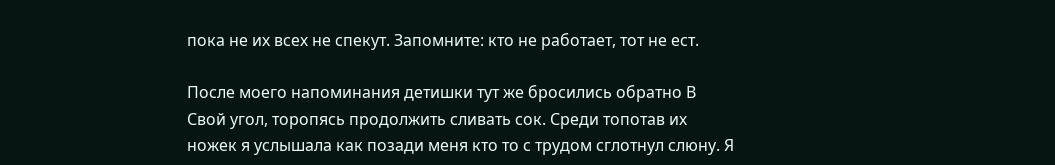пока не их всех не спекут. Запомните: кто не работает, тот не ест.

После моего напоминания детишки тут же бросились обратно В Свой угол, торопясь продолжить сливать сок. Среди топотав их ножек я услышала как позади меня кто то с трудом сглотнул слюну. Я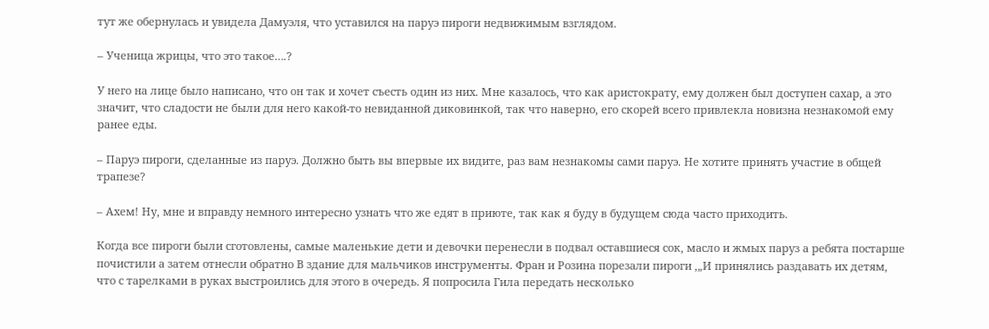тут же обернулась и увидела Дамуэля, что уставился на паруэ пироги недвижимым взглядом.

– Ученица жрицы, что это такое….?

У него на лице было написано, что он так и хочет съесть один из них. Мне казалось, что как аристократу, ему должен был доступен сахар, а это значит, что сладости не были для него какой-то невиданной диковинкой, так что наверно, его скорей всего привлекла новизна незнакомой ему ранее еды.

– Паруэ пироги, сделанные из паруэ. Должно быть вы впервые их видите, раз вам незнакомы сами паруэ. Не хотите принять участие в общей трапезе?

– Ахем! Ну, мне и вправду немного интересно узнать что же едят в приюте, так как я буду в будущем сюда часто приходить.

Когда все пироги были сготовлены, самые маленькие дети и девочки перенесли в подвал оставшиеся сок, масло и жмых паруз а ребята постарше почистили а затем отнесли обратно В здание для мальчиков инструменты. Фран и Розина порезали пироги ‚„И принялись раздавать их детям, что с тарелками в руках выстроились для этого в очередь. Я попросила Гила передать несколько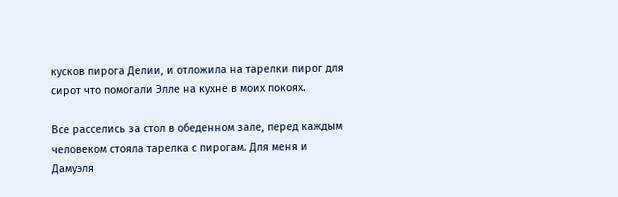кусков пирога Делии, и отложила на тарелки пирог для сирот что помогали Элле на кухне в моих покоях.

Все расселись за стол в обеденном зале, перед каждым человеком стояла тарелка с пирогам. Для меня и Дамуэля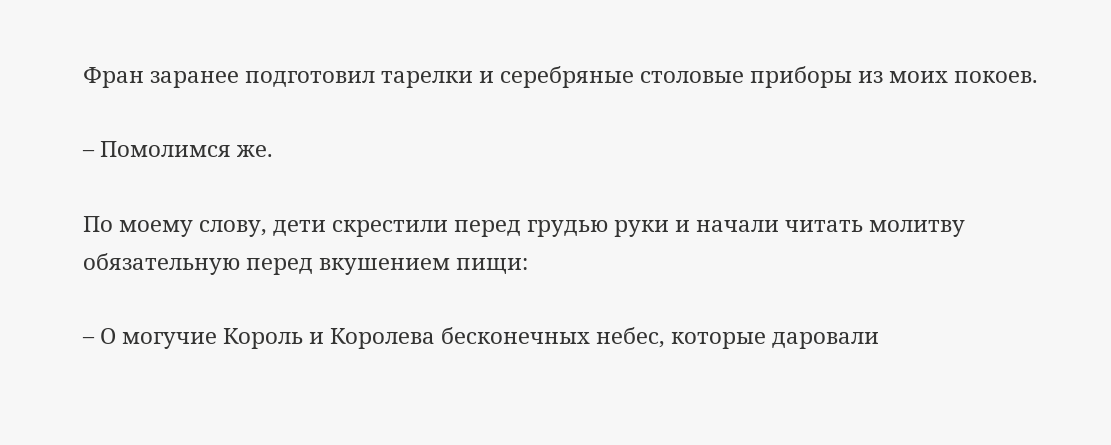Фран заранее подготовил тарелки и серебряные столовые приборы из моих покоев.

– Помолимся же.

По моему слову, дети скрестили перед грудью руки и начали читать молитву обязательную перед вкушением пищи:

– О могучие Король и Королева бесконечных небес, которые даровали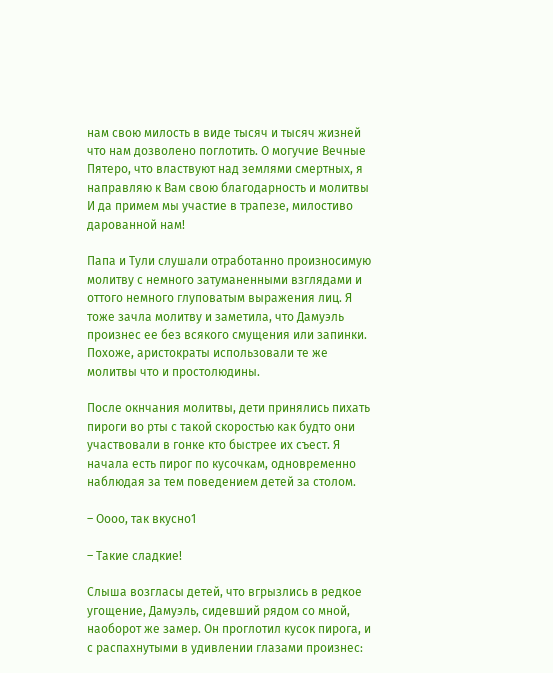нам свою милость в виде тысяч и тысяч жизней что нам дозволено поглотить. О могучие Вечные Пятеро, что властвуют над землями смертных, я направляю к Вам свою благодарность и молитвы И да примем мы участие в трапезе, милостиво дарованной нам!

Папа и Тули слушали отработанно произносимую молитву с немного затуманенными взглядами и оттого немного глуповатым выражения лиц. Я тоже зачла молитву и заметила, что Дамуэль произнес ее без всякого смущения или запинки. Похоже, аристократы использовали те же молитвы что и простолюдины.

После окнчания молитвы, дети принялись пихать пироги во рты с такой скоростью как будто они участвовали в гонке кто быстрее их съест. Я начала есть пирог по кусочкам, одновременно наблюдая за тем поведением детей за столом.

– Оооо, так вкусно1

– Такие сладкие!

Слыша возгласы детей, что вгрызлись в редкое угощение, Дамуэль, сидевший рядом со мной, наоборот же замер. Он проглотил кусок пирога, и с распахнутыми в удивлении глазами произнес: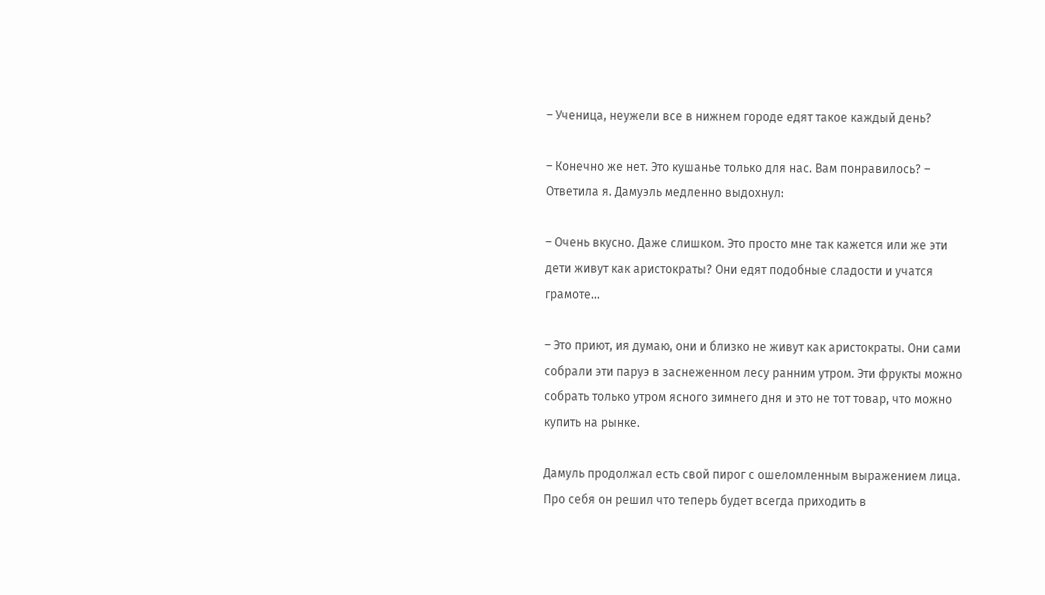– Ученица, неужели все в нижнем городе едят такое каждый день?

– Конечно же нет. Это кушанье только для нас. Вам понравилось? – Ответила я. Дамуэль медленно выдохнул:

– Очень вкусно. Даже слишком. Это просто мне так кажется или же эти дети живут как аристократы? Они едят подобные сладости и учатся грамоте…

– Это приют, ия думаю, они и близко не живут как аристократы. Они сами собрали эти паруэ в заснеженном лесу ранним утром. Эти фрукты можно собрать только утром ясного зимнего дня и это не тот товар, что можно купить на рынке.

Дамуль продолжал есть свой пирог с ошеломленным выражением лица. Про себя он решил что теперь будет всегда приходить в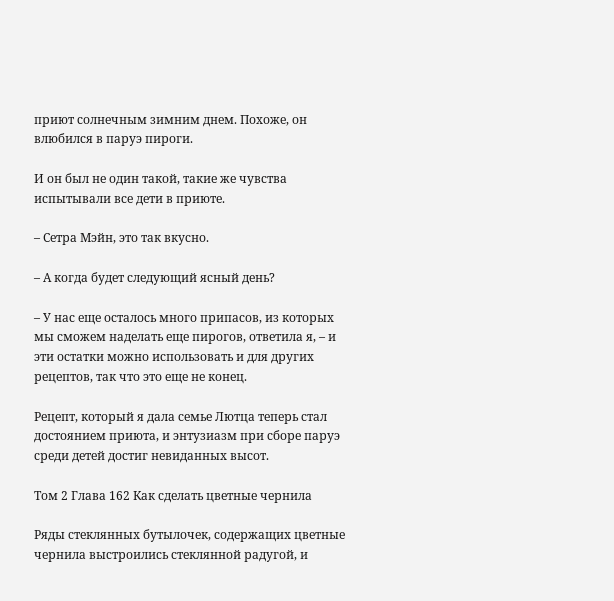приют солнечным зимним днем. Похоже, он влюбился в паруэ пироги.

И он был не один такой, такие же чувства испытывали все дети в приюте.

– Сетра Мэйн, это так вкусно.

– А когда будет следующий ясный день?

– У нас еще осталось много припасов, из которых мы сможем наделать еще пирогов, ответила я, – и эти остатки можно использовать и для других рецептов, так что это еще не конец.

Рецепт, который я дала семье Лютца теперь стал достоянием приюта, и энтузиазм при сборе паруэ среди детей достиг невиданных высот.

Том 2 Глава 162 Как сделать цветные чернила

Ряды стеклянных бутылочек, содержащих цветные чернила выстроились стеклянной радугой, и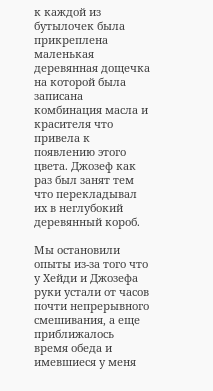к каждой из бутылочек была прикреплена маленькая деревянная дощечка на которой была записана комбинация масла и красителя что привела к появлению этого цвета. Джозеф как раз был занят тем что перекладывал их в неглубокий деревянный короб.

Мы остановили опыты из-за того что у Хейди и Джозефа руки устали от часов почти непрерывного смешивания, а еще приближалось время обеда и имевшиеся у меня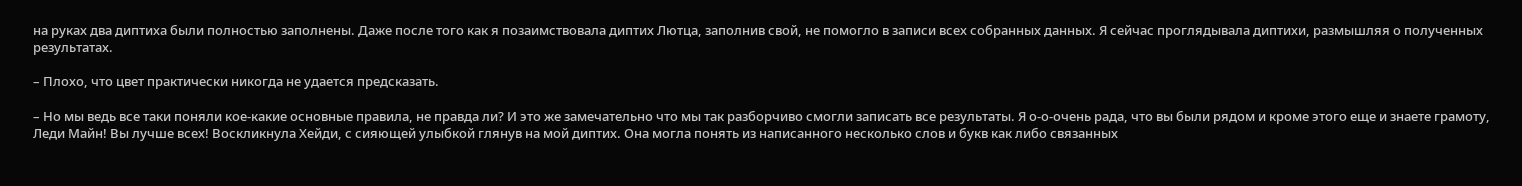на руках два диптиха были полностью заполнены. Даже после того как я позаимствовала диптих Лютца, заполнив свой, не помогло в записи всех собранных данных. Я сейчас проглядывала диптихи, размышляя о полученных результатах.

– Плохо, что цвет практически никогда не удается предсказать.

– Но мы ведь все таки поняли кое-какие основные правила, не правда ли? И это же замечательно что мы так разборчиво смогли записать все результаты. Я о-о-очень рада, что вы были рядом и кроме этого еще и знаете грамоту, Леди Майн! Вы лучше всех! Воскликнула Хейди, с сияющей улыбкой глянув на мой диптих. Она могла понять из написанного несколько слов и букв как либо связанных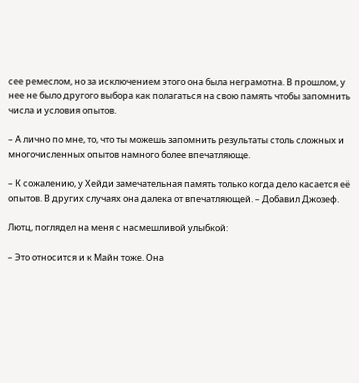сее ремеслом, но за исключением этого она была неграмотна. В прошлом, у нее не было другого выбора как полагаться на свою память чтобы запомнить числа и условия опытов.

– А лично по мне, то, что ты можешь запомнить результаты столь сложных и многочисленных опытов намного более впечатляюще.

– К сожалению, у Хейди замечательная память только когда дело касается её опытов. В других случаях она далека от впечатляющей. – Добавил Джозеф.

Лютц, поглядел на меня с насмешливой улыбкой:

– Это относится и к Майн тоже. Она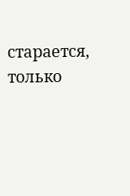старается, только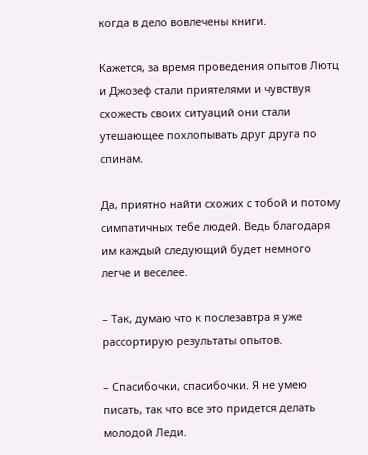когда в дело вовлечены книги.

Кажется, за время проведения опытов Лютц и Джозеф стали приятелями и чувствуя схожесть своих ситуаций они стали утешающее похлопывать друг друга по спинам.

Да, приятно найти схожих с тобой и потому симпатичных тебе людей. Ведь благодаря им каждый следующий будет немного легче и веселее.

– Так, думаю что к послезавтра я уже рассортирую результаты опытов.

– Спасибочки, спасибочки. Я не умею писать, так что все это придется делать молодой Леди.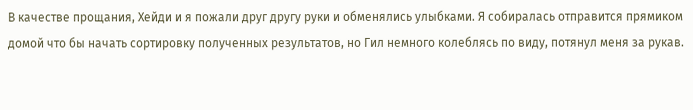В качестве прощания, Хейди и я пожали друг другу руки и обменялись улыбками. Я собиралась отправится прямиком домой что бы начать сортировку полученных результатов, но Гил немного колеблясь по виду, потянул меня за рукав.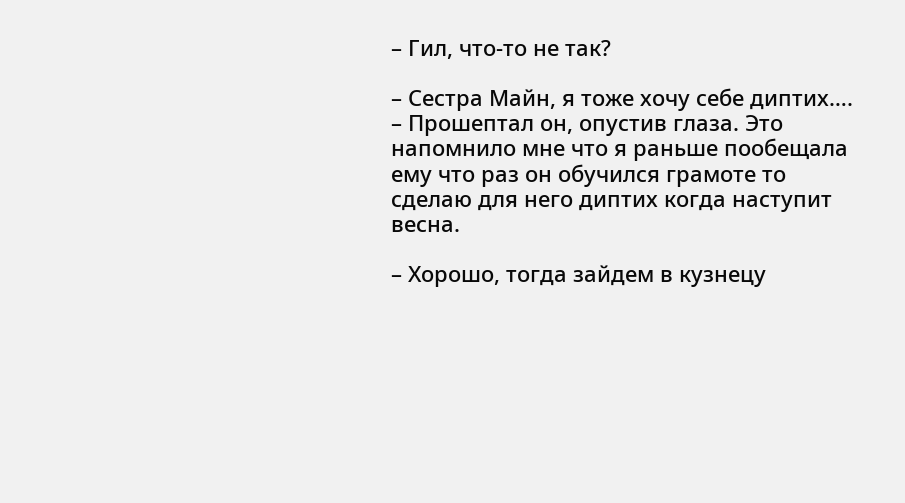– Гил, что-то не так?

– Сестра Майн, я тоже хочу себе диптих…. – Прошептал он, опустив глаза. Это напомнило мне что я раньше пообещала ему что раз он обучился грамоте то сделаю для него диптих когда наступит весна.

– Хорошо, тогда зайдем в кузнецу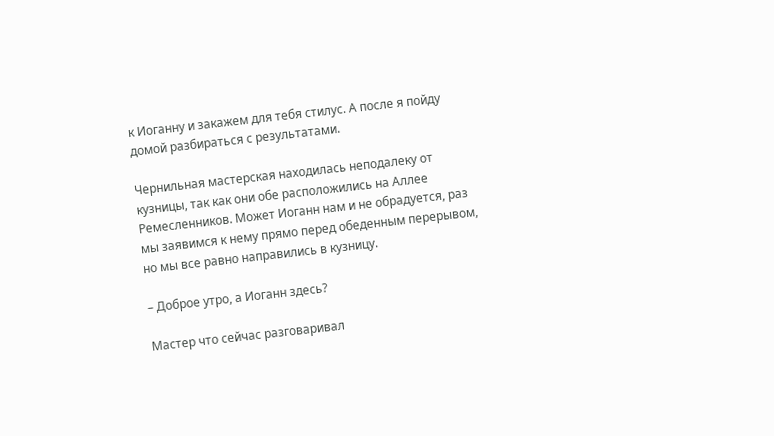к Иоганну и закажем для тебя стилус. А после я пойду домой разбираться с результатами.

Чернильная мастерская находилась неподалеку от кузницы, так как они обе расположились на Аллее Ремесленников. Может Иоганн нам и не обрадуется, раз мы заявимся к нему прямо перед обеденным перерывом, но мы все равно направились в кузницу.

– Доброе утро, а Иоганн здесь?

Мастер что сейчас разговаривал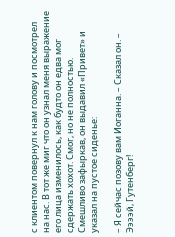с клиентом повернул к нам голову и посмотрел на нас. В тот же миг что он узнал меня выражение его лица изменилось, как будто он едва мог сдержать хохот. Смог, но не полностью. Смешливо зафыркав, он выдавил «Привет» и указал на пустое сиденье:

– Я сейчас позову вам Иоганна. – Сказал он. – Ээээй, Гутенберг!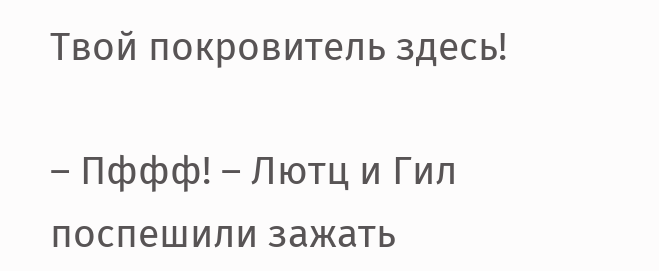Твой покровитель здесь!

– Пффф! – Лютц и Гил поспешили зажать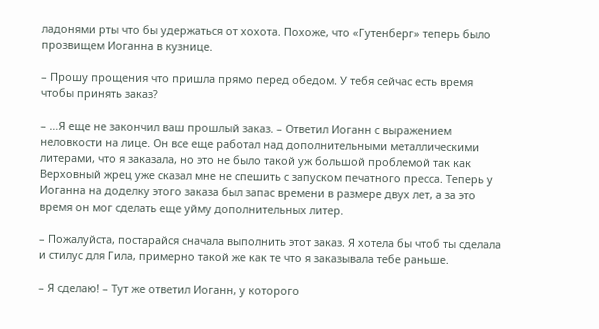ладонями рты что бы удержаться от хохота. Похоже, что «Гутенберг» теперь было прозвищем Иоганна в кузнице.

– Прошу прощения что пришла прямо перед обедом. У тебя сейчас есть время чтобы принять заказ?

– …Я еще не закончил ваш прошлый заказ. – Ответил Иоганн с выражением неловкости на лице. Он все еще работал над дополнительными металлическими литерами, что я заказала, но это не было такой уж большой проблемой так как Верховный жрец уже сказал мне не спешить с запуском печатного пресса. Теперь у Иоганна на доделку этого заказа был запас времени в размере двух лет, а за это время он мог сделать еще уйму дополнительных литер.

– Пожалуйста, постарайся сначала выполнить этот заказ. Я хотела бы чтоб ты сделала и стилус для Гила, примерно такой же как те что я заказывала тебе раньше.

– Я сделаю! – Тут же ответил Иоганн, у которого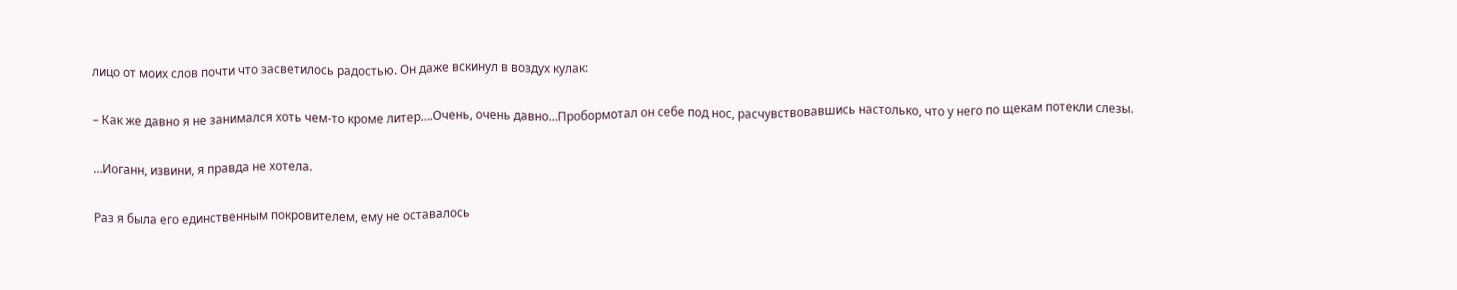лицо от моих слов почти что засветилось радостью. Он даже вскинул в воздух кулак:

– Как же давно я не занимался хоть чем-то кроме литер….Очень, очень давно…Пробормотал он себе под нос, расчувствовавшись настолько, что у него по щекам потекли слезы.

…Иоганн, извини, я правда не хотела.

Раз я была его единственным покровителем, ему не оставалось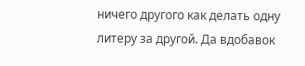ничего другого как делать одну литеру за другой. Да вдобавок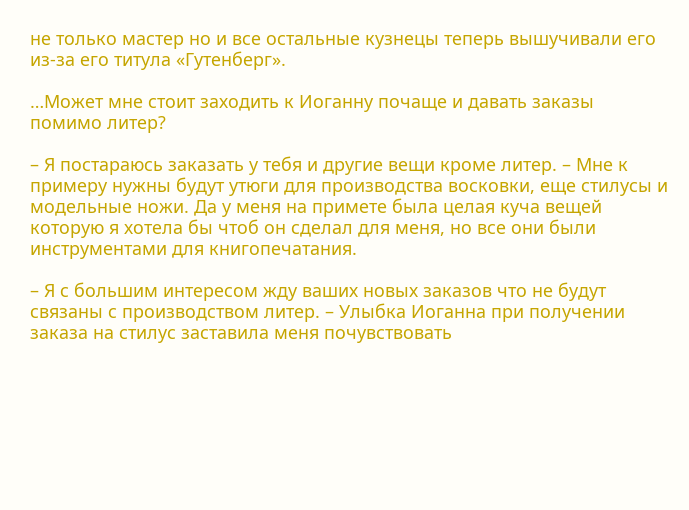не только мастер но и все остальные кузнецы теперь вышучивали его из-за его титула «Гутенберг».

…Может мне стоит заходить к Иоганну почаще и давать заказы помимо литер?

– Я постараюсь заказать у тебя и другие вещи кроме литер. – Мне к примеру нужны будут утюги для производства восковки, еще стилусы и модельные ножи. Да у меня на примете была целая куча вещей которую я хотела бы чтоб он сделал для меня, но все они были инструментами для книгопечатания.

– Я с большим интересом жду ваших новых заказов что не будут связаны с производством литер. – Улыбка Иоганна при получении заказа на стилус заставила меня почувствовать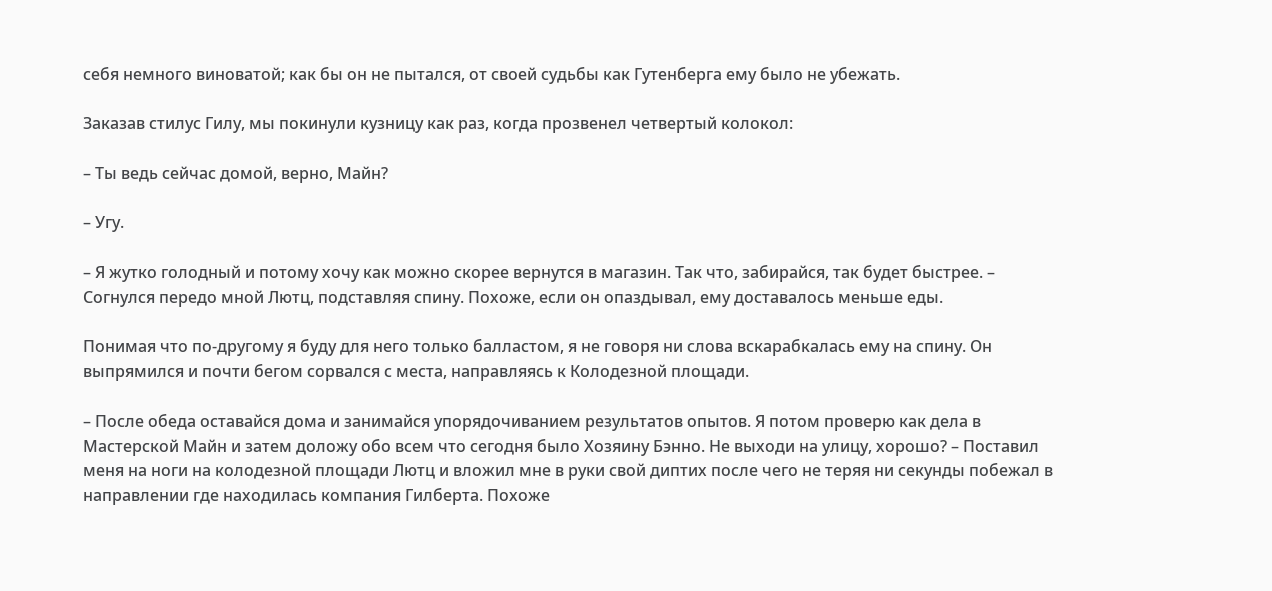себя немного виноватой; как бы он не пытался, от своей судьбы как Гутенберга ему было не убежать.

Заказав стилус Гилу, мы покинули кузницу как раз, когда прозвенел четвертый колокол:

– Ты ведь сейчас домой, верно, Майн?

– Угу.

– Я жутко голодный и потому хочу как можно скорее вернутся в магазин. Так что, забирайся, так будет быстрее. – Согнулся передо мной Лютц, подставляя спину. Похоже, если он опаздывал, ему доставалось меньше еды.

Понимая что по-другому я буду для него только балластом, я не говоря ни слова вскарабкалась ему на спину. Он выпрямился и почти бегом сорвался с места, направляясь к Колодезной площади.

– После обеда оставайся дома и занимайся упорядочиванием результатов опытов. Я потом проверю как дела в Мастерской Майн и затем доложу обо всем что сегодня было Хозяину Бэнно. Не выходи на улицу, хорошо? – Поставил меня на ноги на колодезной площади Лютц и вложил мне в руки свой диптих после чего не теряя ни секунды побежал в направлении где находилась компания Гилберта. Похоже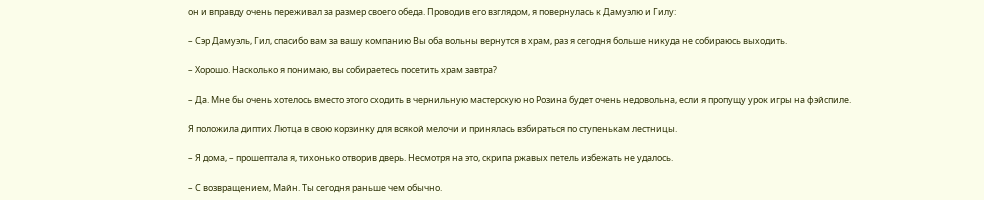он и вправду очень переживал за размер своего обеда. Проводив его взглядом, я повернулась к Дамуэлю и Гилу:

– Сэр Дамуэль, Гил, спасибо вам за вашу компанию Вы оба вольны вернутся в храм, раз я сегодня больше никуда не собираюсь выходить.

– Хорошо. Насколько я понимаю, вы собираетесь посетить храм завтра?

– Да. Мне бы очень хотелось вместо этого сходить в чернильную мастерскую но Розина будет очень недовольна, если я пропущу урок игры на фэйспиле.

Я положила диптих Лютца в свою корзинку для всякой мелочи и принялась взбираться по ступенькам лестницы.

– Я дома, – прошептала я, тихонько отворив дверь. Несмотря на это, скрипа ржавых петель избежать не удалось.

– С возвращением, Майн. Ты сегодня раньше чем обычно.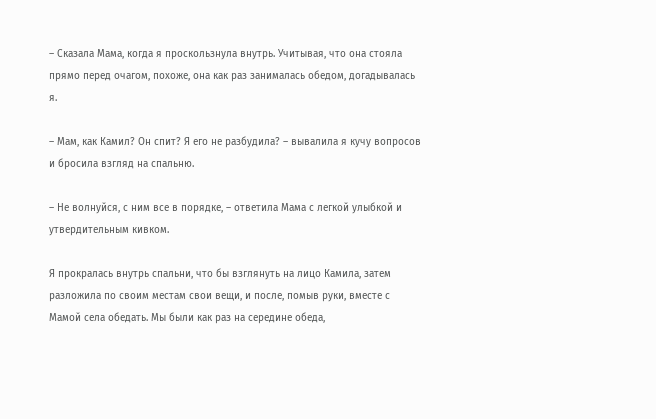– Сказала Мама, когда я проскользнула внутрь. Учитывая, что она стояла прямо перед очагом, похоже, она как раз занималась обедом, догадывалась я.

– Мам, как Камил? Он спит? Я его не разбудила? – вывалила я кучу вопросов и бросила взгляд на спальню.

– Не волнуйся, с ним все в порядке, – ответила Мама с легкой улыбкой и утвердительным кивком.

Я прокралась внутрь спальни, что бы взглянуть на лицо Камила, затем разложила по своим местам свои вещи, и после, помыв руки, вместе с Мамой села обедать. Мы были как раз на середине обеда,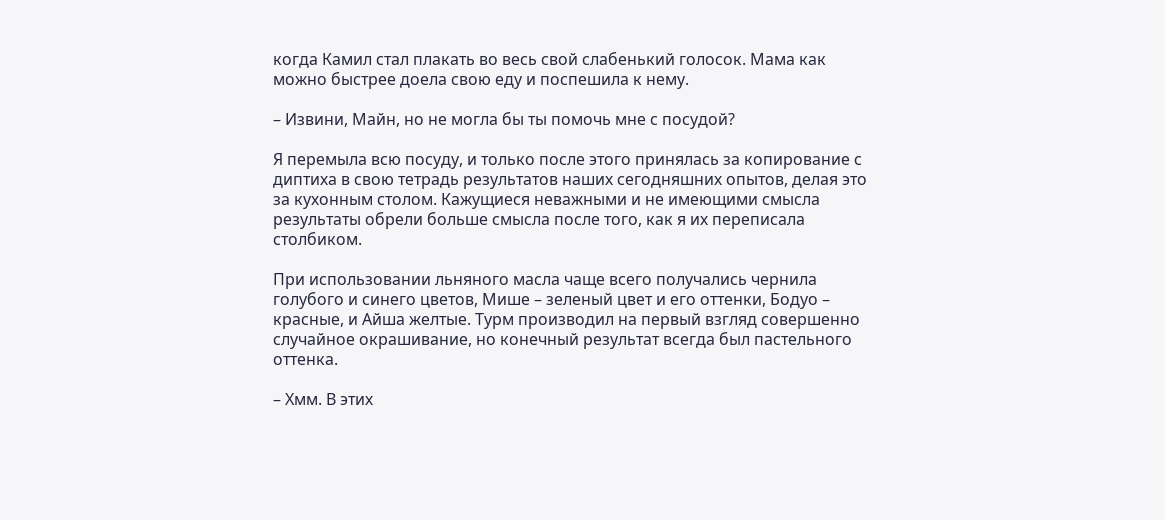когда Камил стал плакать во весь свой слабенький голосок. Мама как можно быстрее доела свою еду и поспешила к нему.

– Извини, Майн, но не могла бы ты помочь мне с посудой?

Я перемыла всю посуду, и только после этого принялась за копирование с диптиха в свою тетрадь результатов наших сегодняшних опытов, делая это за кухонным столом. Кажущиеся неважными и не имеющими смысла результаты обрели больше смысла после того, как я их переписала столбиком.

При использовании льняного масла чаще всего получались чернила голубого и синего цветов, Мише – зеленый цвет и его оттенки, Бодуо – красные, и Айша желтые. Турм производил на первый взгляд совершенно случайное окрашивание, но конечный результат всегда был пастельного оттенка.

– Хмм. В этих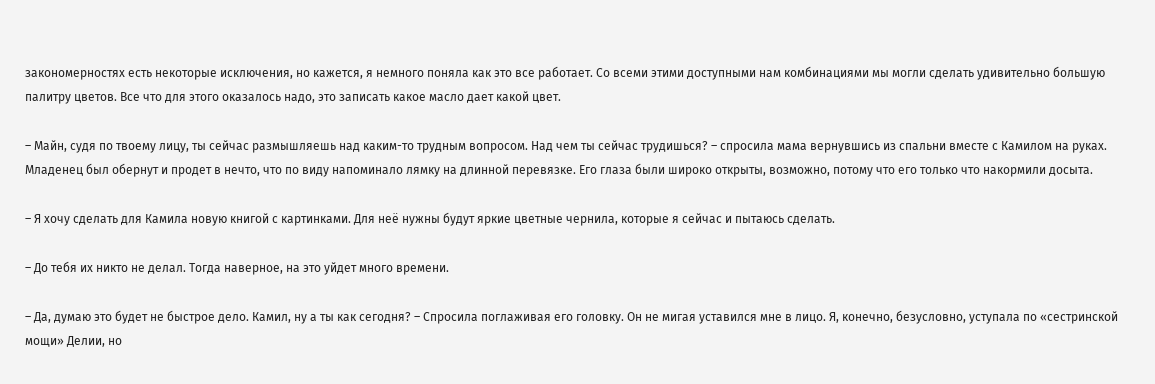закономерностях есть некоторые исключения, но кажется, я немного поняла как это все работает. Со всеми этими доступными нам комбинациями мы могли сделать удивительно большую палитру цветов. Все что для этого оказалось надо, это записать какое масло дает какой цвет.

– Майн, судя по твоему лицу, ты сейчас размышляешь над каким-то трудным вопросом. Над чем ты сейчас трудишься? – спросила мама вернувшись из спальни вместе с Камилом на руках. Младенец был обернут и продет в нечто, что по виду напоминало лямку на длинной перевязке. Его глаза были широко открыты, возможно, потому что его только что накормили досыта.

– Я хочу сделать для Камила новую книгой с картинками. Для неё нужны будут яркие цветные чернила, которые я сейчас и пытаюсь сделать.

– До тебя их никто не делал. Тогда наверное, на это уйдет много времени.

– Да, думаю это будет не быстрое дело. Камил, ну а ты как сегодня? – Спросила поглаживая его головку. Он не мигая уставился мне в лицо. Я, конечно, безусловно, уступала по «сестринской мощи» Делии, но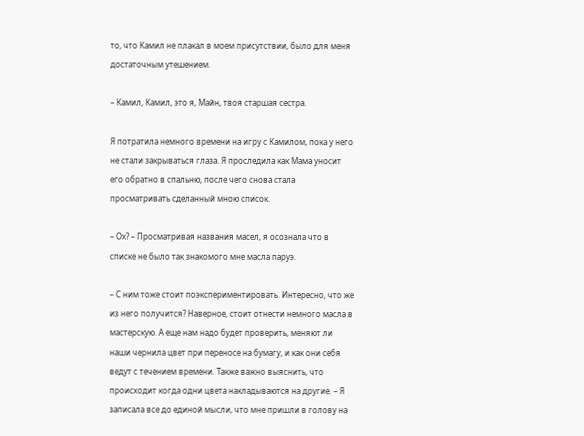то, что Камил не плакал в моем присутствии, было для меня достаточным утешением.

– Камил, Камил, это я, Майн, твоя старшая сестра.

Я потратила немного времени на игру с Камилом, пока у него не стали закрываться глаза. Я проследила как Мама уносит его обратно в спальню, после чего снова стала просматривать сделанный мною список.

– Ох? – Просматривая названия масел, я осознала что в списке не было так знакомого мне масла паруэ.

– С ним тоже стоит поэкспериментировать. Интересно, что же из него получится? Наверное, стоит отнести немного масла в мастерскую. А еще нам надо будет проверить, меняют ли наши чернила цвет при переносе на бумагу, и как они себя ведут с течением времени. Также важно выяснить, что происходит когда одни цвета накладываются на другие. – Я записала все до единой мысли, что мне пришли в голову на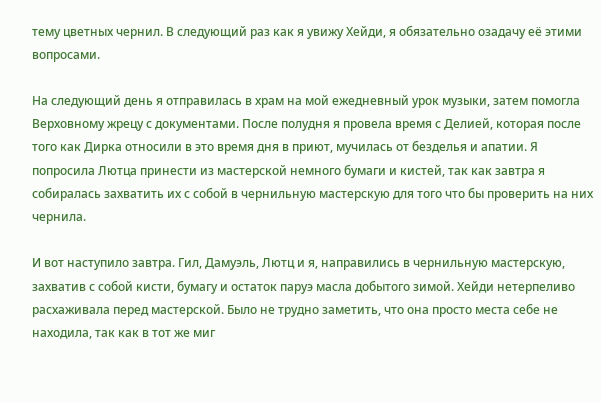тему цветных чернил. В следующий раз как я увижу Хейди, я обязательно озадачу её этими вопросами.

На следующий день я отправилась в храм на мой ежедневный урок музыки, затем помогла Верховному жрецу с документами. После полудня я провела время с Делией, которая после того как Дирка относили в это время дня в приют, мучилась от безделья и апатии. Я попросила Лютца принести из мастерской немного бумаги и кистей, так как завтра я собиралась захватить их с собой в чернильную мастерскую для того что бы проверить на них чернила.

И вот наступило завтра. Гил, Дамуэль, Лютц и я, направились в чернильную мастерскую, захватив с собой кисти, бумагу и остаток паруэ масла добытого зимой. Хейди нетерпеливо расхаживала перед мастерской. Было не трудно заметить, что она просто места себе не находила, так как в тот же миг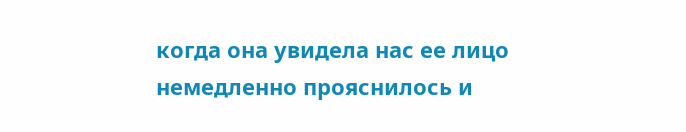когда она увидела нас ее лицо немедленно прояснилось и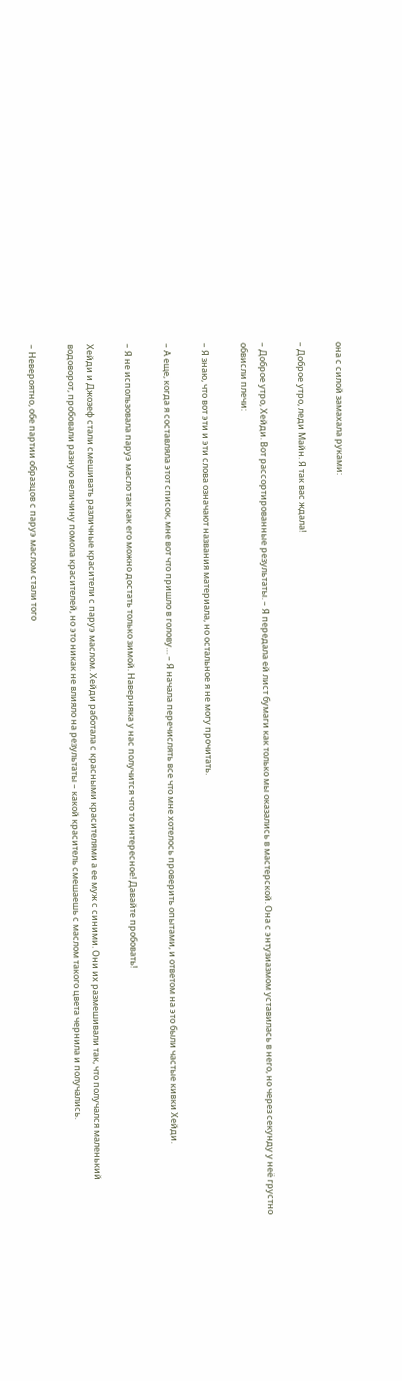она с силой замахала руками:

– Доброе утро, леди Майн. Я так вас ждала!

– Доброе утро, Хейди. Вот рассортированные результаты. – Я передала ей лист бумаги как только мы оказались в мастерской. Она с энтузиазмом уставилась в него, но через секунду у неё грустно обвисли плечи:

– Я знаю, что вот эти и эти слова означают названия материала, но остальное я не могу прочитать.

– А еще, когда я составляла этот список, мне вот что пришло в голову… – Я начала перечислять все что мне хотелось проверить опытами, и ответом на это были частые кивки Хейди.

– Я не использовала паруэ масло так как его можно достать только зимой. Наверняка у нас получится что то интересное! Давайте пробовать!

Хейди и Джозеф стали смешивать различные красители с паруэ маслом. Хейди работала с красными красителями а ее муж с синими. Они их размешивали так, что получался маленький водоворот, пробовали разную величину помола красителей, но это никак не влияло на результаты – какой краситель смешаешь с маслом такого цвета чернила и получались.

– Невероятно, обе партии образцов с паруэ маслом стали того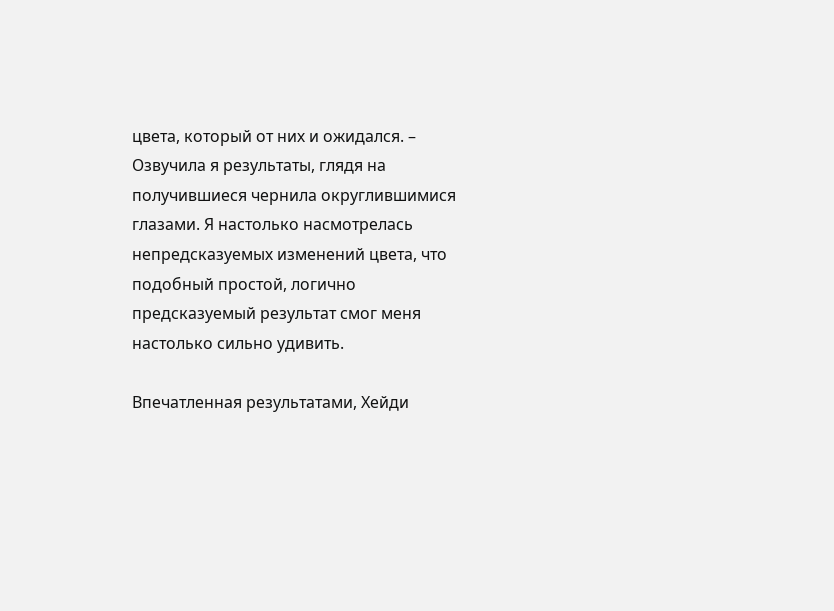цвета, который от них и ожидался. – Озвучила я результаты, глядя на получившиеся чернила округлившимися глазами. Я настолько насмотрелась непредсказуемых изменений цвета, что подобный простой, логично предсказуемый результат смог меня настолько сильно удивить.

Впечатленная результатами, Хейди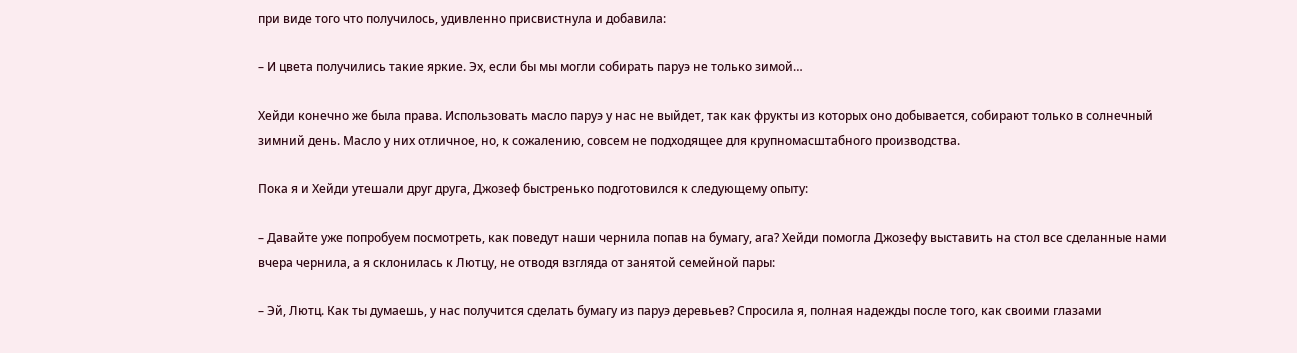при виде того что получилось, удивленно присвистнула и добавила:

– И цвета получились такие яркие. Эх, если бы мы могли собирать паруэ не только зимой…

Хейди конечно же была права. Использовать масло паруэ у нас не выйдет, так как фрукты из которых оно добывается, собирают только в солнечный зимний день. Масло у них отличное, но, к сожалению, совсем не подходящее для крупномасштабного производства.

Пока я и Хейди утешали друг друга, Джозеф быстренько подготовился к следующему опыту:

– Давайте уже попробуем посмотреть, как поведут наши чернила попав на бумагу, ага? Хейди помогла Джозефу выставить на стол все сделанные нами вчера чернила, а я склонилась к Лютцу, не отводя взгляда от занятой семейной пары:

– Эй, Лютц. Как ты думаешь, у нас получится сделать бумагу из паруэ деревьев? Спросила я, полная надежды после того, как своими глазами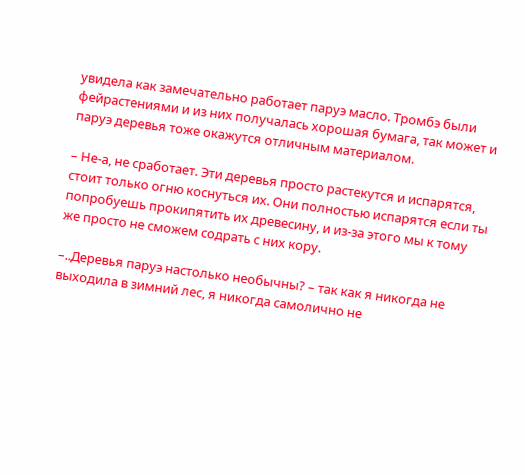увидела как замечательно работает паруэ масло. Тромбэ были фейрастениями и из них получалась хорошая бумага, так может и паруэ деревья тоже окажутся отличным материалом.

– Не-а, не сработает. Эти деревья просто растекутся и испарятся, стоит только огню коснуться их. Они полностью испарятся если ты попробуешь прокипятить их древесину, и из-за этого мы к тому же просто не сможем содрать с них кору.

–..Деревья паруэ настолько необычны? – так как я никогда не выходила в зимний лес, я никогда самолично не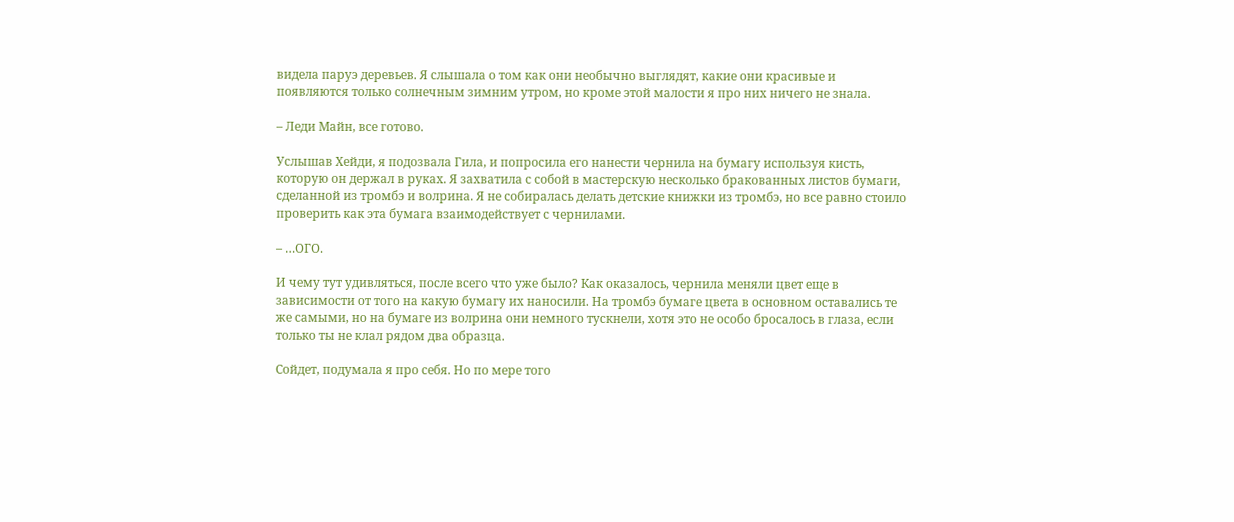видела паруэ деревьев. Я слышала о том как они необычно выглядят, какие они красивые и появляются только солнечным зимним утром, но кроме этой малости я про них ничего не знала.

– Леди Майн, все готово.

Услышав Хейди, я подозвала Гила, и попросила его нанести чернила на бумагу используя кисть, которую он держал в руках. Я захватила с собой в мастерскую несколько бракованных листов бумаги, сделанной из тромбэ и волрина. Я не собиралась делать детские книжки из тромбэ, но все равно стоило проверить как эта бумага взаимодействует с чернилами.

– …ОГО.

И чему тут удивляться, после всего что уже было? Как оказалось, чернила меняли цвет еще в зависимости от того на какую бумагу их наносили. На тромбэ бумаге цвета в основном оставались те же самыми, но на бумаге из волрина они немного тускнели, хотя это не особо бросалось в глаза, если только ты не клал рядом два образца.

Сойдет, подумала я про себя. Но по мере того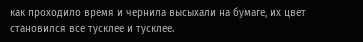как проходило время и чернила высыхали на бумаге, их цвет становился все тусклее и тусклее.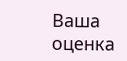Ваша оценка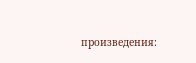произведения: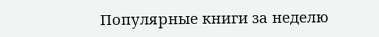Популярные книги за неделю